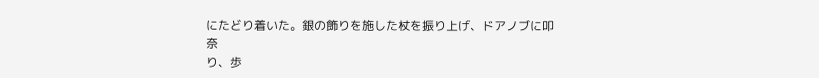にたどり着いた。銀の飾りを施した杖を振り上げ、ドアノブに叩
奈
り、歩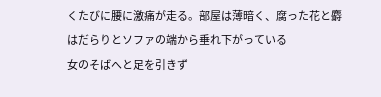くたびに腰に激痛が走る。部屋は薄暗く、腐った花と麝
はだらりとソファの端から垂れ下がっている
女のそばへと足を引きず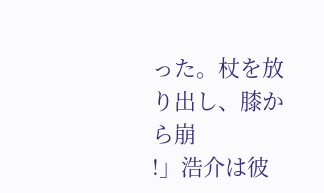った。杖を放り出し、膝から崩
!」浩介は彼